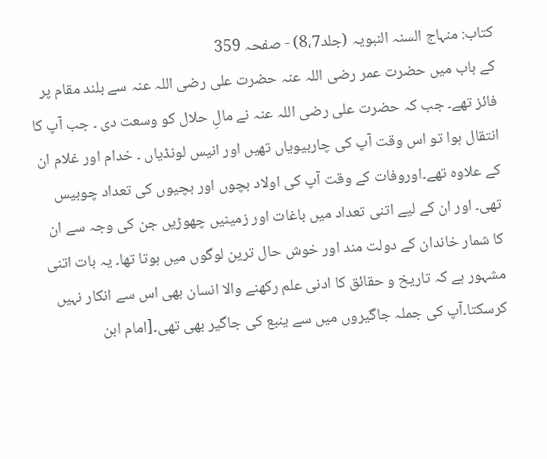کتاب: منہاج السنہ النبویہ (جلد8،7) - صفحہ 359
کے باب میں حضرت عمر رضی اللہ عنہ حضرت علی رضی اللہ عنہ سے بلند مقام پر فائز تھے۔ جب کہ حضرت علی رضی اللہ عنہ نے مالِ حلال کو وسعت دی ۔ جب آپ کا انتقال ہوا تو اس وقت آپ کی چاربیویاں تھیں اور انیس لونڈیاں ۔ خدام اور غلام ان کے علاوہ تھے۔اوروفات کے وقت آپ کی اولاد بچوں اور بچیوں کی تعداد چوبیس تھی۔ اور ان کے لیے اتنی تعداد میں باغات اور زمینیں چھوڑیں جن کی وجہ سے ان کا شمار خاندان کے دولت مند اور خوش حال ترین لوگوں میں ہوتا تھا۔ یہ بات اتنی مشہور ہے کہ تاریخ و حقائق کا ادنی علم رکھنے والا انسان بھی اس سے انکار نہیں کرسکتا۔آپ کی جملہ جاگیروں میں سے ینبع کی جاگیر بھی تھی۔[امام ابن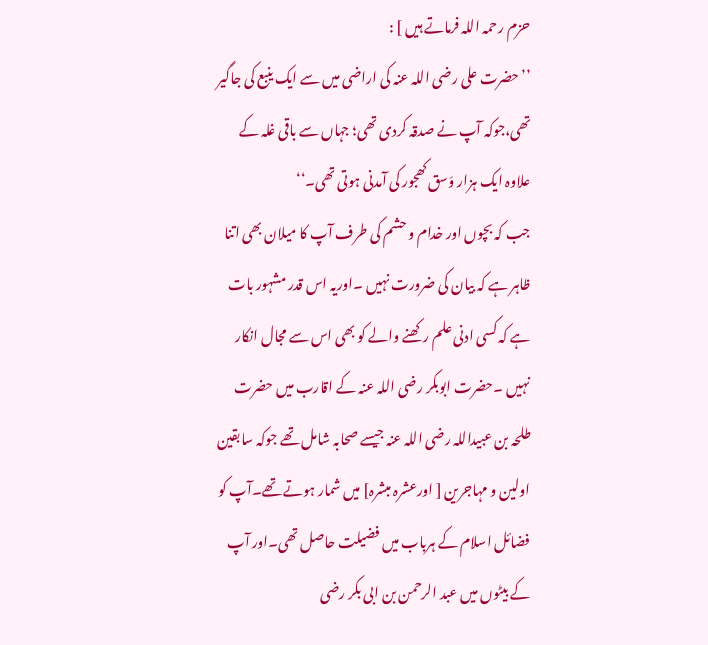حزم رحمہ اللہ فرماتے ہیں ] :
’’حضرت علی رضی اللہ عنہ کی اراضی میں سے ایک ینبع کی جاگیر تھی،جوکہ آپ نے صدقہ کردی تھی؛ جہاں سے باقی غلہ کے علاوہ ایک ہزار وَسق کھجور کی آمدنی ہوتی تھی۔‘‘
جب کہ بچوں اور خدام و حشم کی طرف آپ کا میلان بھی اتنا ظاہر ہے کہ بیان کی ضرورت نہیں ۔اوریہ اس قدر مشہور بات ہے کہ کسی ادنی علم رکھنے والے کو بھی اس سے مجال انکار نہیں ۔حضرت ابوبکر رضی اللہ عنہ کے اقارب میں حضرت طلحہ بن عبیداللہ رضی اللہ عنہ جیسے صحابہ شامل تھے جوکہ سابقین اولین و مہاجرین [ اورعشرہ مبشرہ] میں شمار ہوتے تھے۔آپ کو فضائل اسلام کے ہرباب میں فضیلت حاصل تھی۔اور آپ کے بیٹوں میں عبد الرحمن بن ابی بکر رضی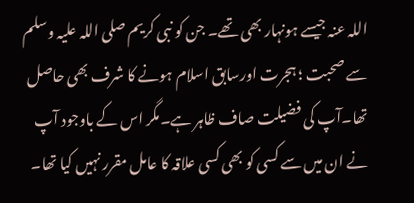اللہ عنہ جیسے ہونہار بھی تھے۔ جن کو نبی کریم صلی اللہ علیہ وسلم سے صحبت ؛ ہجرت اورسابق اسلام ہونے کا شرف بھی حاصل تھا۔آپ کی فضیلت صاف ظاہر ہے۔مگر اس کے باوجود آپ نے ان میں سے کسی کو بھی کسی علاقہ کا عامل مقرر نہیں کیا تھا۔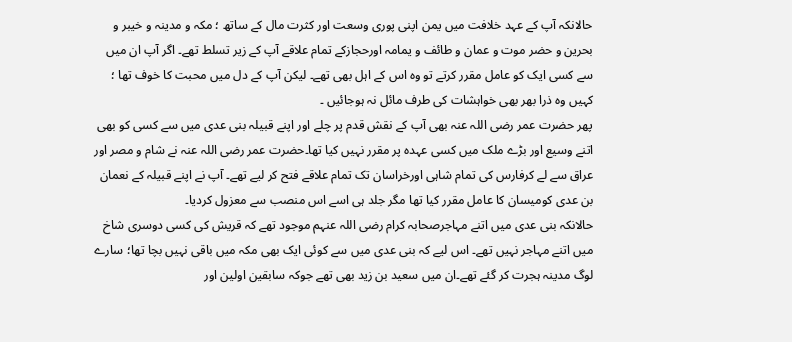حالانکہ آپ کے عہد خلافت میں یمن اپنی پوری وسعت اور کثرت مال کے ساتھ ؛ مکہ و مدینہ و خیبر و بحرین و حضر موت و عمان و طائف و یمامہ اورحجازکے تمام علاقے آپ کے زیر تسلط تھے۔ اگر آپ ان میں سے کسی ایک کو عامل مقرر کرتے تو وہ اس کے اہل بھی تھے۔ لیکن آپ کے دل میں محبت کا خوف تھا ؛ کہیں وہ ذرا بھر بھی خواہشات کی طرف مائل نہ ہوجائیں ۔
پھر حضرت عمر رضی اللہ عنہ بھی آپ کے نقش قدم پر چلے اور اپنے قبیلہ بنی عدی میں سے کسی کو بھی اتنے وسیع اور بڑے ملک میں کسی عہدہ پر مقرر نہیں کیا تھا۔حضرت عمر رضی اللہ عنہ نے شام و مصر اور عراق سے لے کرفارس کی تمام شاہی اورخراسان تک تمام علاقے فتح کر لیے تھے۔ آپ نے اپنے قبیلہ کے نعمان بن عدی کومیسان کا عامل مقرر کیا تھا مگر جلد ہی اسے اس منصب سے معزول کردیا۔
حالانکہ بنی عدی میں اتنے مہاجرصحابہ کرام رضی اللہ عنہم موجود تھے کہ قریش کی کسی دوسری شاخ میں اتنے مہاجر نہیں تھے۔ اس لیے کہ بنی عدی میں سے کوئی ایک بھی مکہ میں باقی نہیں بچا تھا؛ سارے لوگ مدینہ ہجرت کر گئے تھے۔ان میں سعید بن زید بھی تھے جوکہ سابقین اولین اور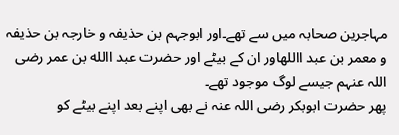مہاجرین صحابہ میں سے تھے۔اور ابوجہم بن حذیفہ و خارجہ بن حذیفہ و معمر بن عبد االلهاور ان کے بیٹے اور حضرت عبد االله بن عمر رضی اللہ عنہم جیسے لوگ موجود تھے۔
پھر حضرت ابوبکر رضی اللہ عنہ نے بھی اپنے بعد اپنے بیٹے کو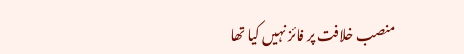منصب خلافت پر فائز نہیں کیا تھا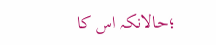؛حالانکہ اس کا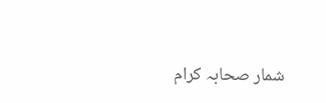شمار صحابہ کرام